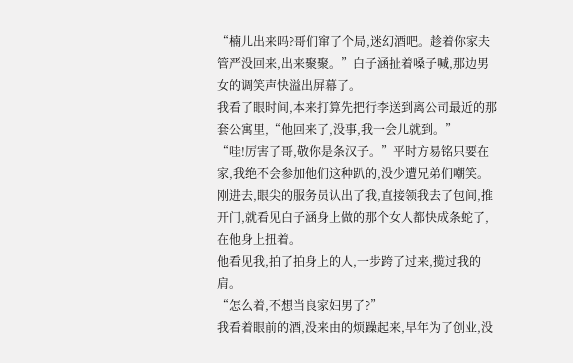“楠儿出来吗?哥们窜了个局,迷幻酒吧。趁着你家夫管严没回来,出来聚聚。”白子涵扯着嗓子喊,那边男女的调笑声快溢出屏幕了。
我看了眼时间,本来打算先把行李送到离公司最近的那套公寓里,“他回来了,没事,我一会儿就到。”
“哇!厉害了哥,敬你是条汉子。”平时方易铭只要在家,我绝不会参加他们这种趴的,没少遭兄弟们嘲笑。
刚进去,眼尖的服务员认出了我,直接领我去了包间,推开门,就看见白子涵身上做的那个女人都快成条蛇了,在他身上扭着。
他看见我,拍了拍身上的人,一步跨了过来,揽过我的肩。
“怎么着,不想当良家妇男了?”
我看着眼前的酒,没来由的烦躁起来,早年为了创业,没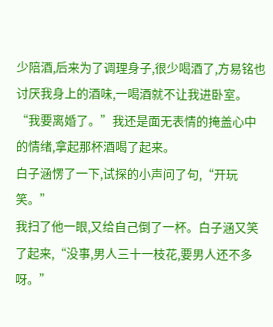少陪酒,后来为了调理身子,很少喝酒了,方易铭也讨厌我身上的酒味,一喝酒就不让我进卧室。
“我要离婚了。”我还是面无表情的掩盖心中的情绪,拿起那杯酒喝了起来。
白子涵愣了一下,试探的小声问了句,“开玩笑。”
我扫了他一眼,又给自己倒了一杯。白子涵又笑了起来,“没事,男人三十一枝花,要男人还不多呀。”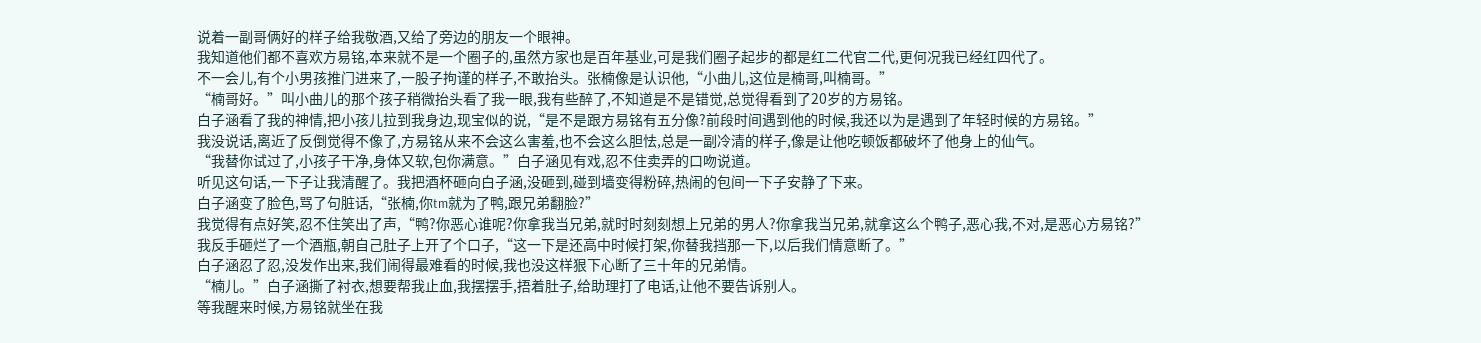说着一副哥俩好的样子给我敬酒,又给了旁边的朋友一个眼神。
我知道他们都不喜欢方易铭,本来就不是一个圈子的,虽然方家也是百年基业,可是我们圈子起步的都是红二代官二代,更何况我已经红四代了。
不一会儿,有个小男孩推门进来了,一股子拘谨的样子,不敢抬头。张楠像是认识他,“小曲儿,这位是楠哥,叫楠哥。”
“楠哥好。”叫小曲儿的那个孩子稍微抬头看了我一眼,我有些醉了,不知道是不是错觉,总觉得看到了20岁的方易铭。
白子涵看了我的神情,把小孩儿拉到我身边,现宝似的说,“是不是跟方易铭有五分像?前段时间遇到他的时候,我还以为是遇到了年轻时候的方易铭。”
我没说话,离近了反倒觉得不像了,方易铭从来不会这么害羞,也不会这么胆怯,总是一副冷清的样子,像是让他吃顿饭都破坏了他身上的仙气。
“我替你试过了,小孩子干净,身体又软,包你满意。”白子涵见有戏,忍不住卖弄的口吻说道。
听见这句话,一下子让我清醒了。我把酒杯砸向白子涵,没砸到,碰到墙变得粉碎,热闹的包间一下子安静了下来。
白子涵变了脸色,骂了句脏话,“张楠,你tm就为了鸭,跟兄弟翻脸?”
我觉得有点好笑,忍不住笑出了声,“鸭?你恶心谁呢?你拿我当兄弟,就时时刻刻想上兄弟的男人?你拿我当兄弟,就拿这么个鸭子,恶心我,不对,是恶心方易铭?”
我反手砸烂了一个酒瓶,朝自己肚子上开了个口子,“这一下是还高中时候打架,你替我挡那一下,以后我们情意断了。”
白子涵忍了忍,没发作出来,我们闹得最难看的时候,我也没这样狠下心断了三十年的兄弟情。
“楠儿。”白子涵撕了衬衣,想要帮我止血,我摆摆手,捂着肚子,给助理打了电话,让他不要告诉别人。
等我醒来时候,方易铭就坐在我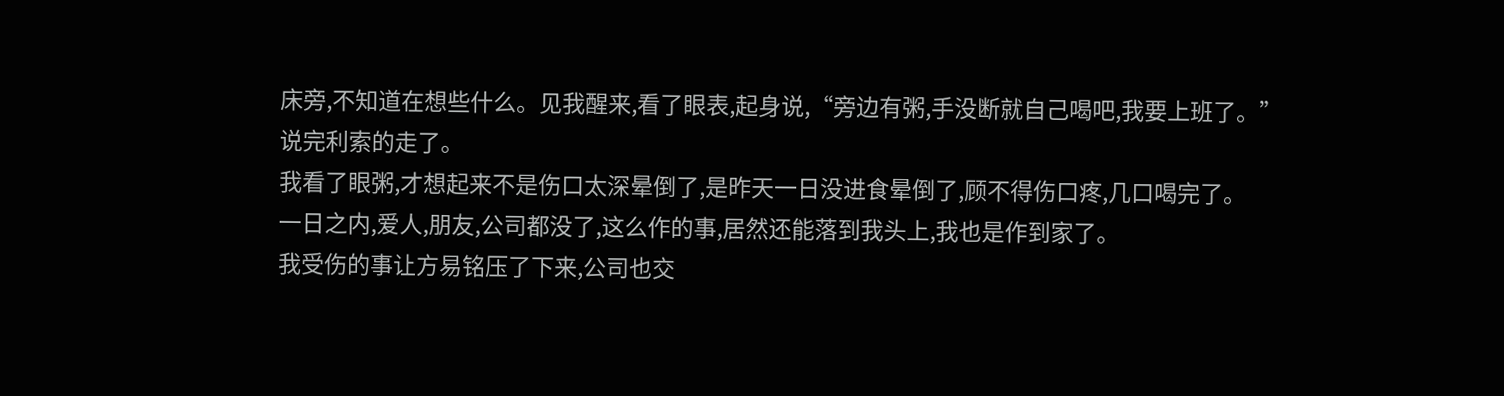床旁,不知道在想些什么。见我醒来,看了眼表,起身说,“旁边有粥,手没断就自己喝吧,我要上班了。”
说完利索的走了。
我看了眼粥,才想起来不是伤口太深晕倒了,是昨天一日没进食晕倒了,顾不得伤口疼,几口喝完了。
一日之内,爱人,朋友,公司都没了,这么作的事,居然还能落到我头上,我也是作到家了。
我受伤的事让方易铭压了下来,公司也交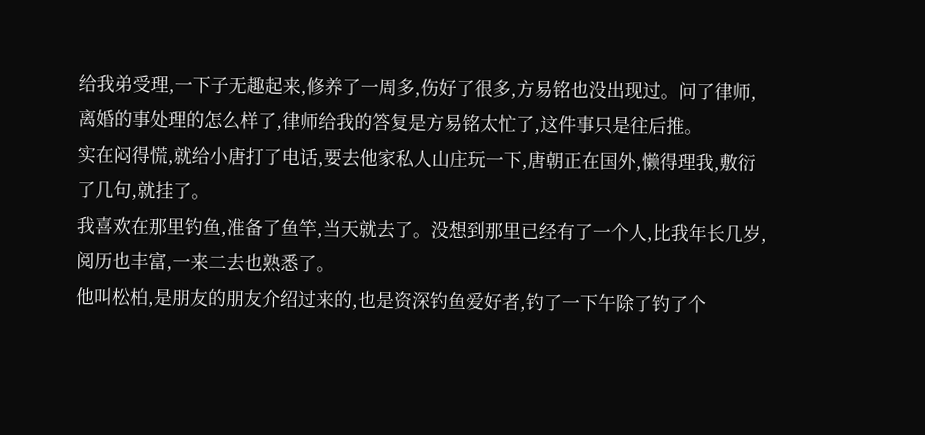给我弟受理,一下子无趣起来,修养了一周多,伤好了很多,方易铭也没出现过。问了律师,离婚的事处理的怎么样了,律师给我的答复是方易铭太忙了,这件事只是往后推。
实在闷得慌,就给小唐打了电话,要去他家私人山庄玩一下,唐朝正在国外,懒得理我,敷衍了几句,就挂了。
我喜欢在那里钓鱼,准备了鱼竿,当天就去了。没想到那里已经有了一个人,比我年长几岁,阅历也丰富,一来二去也熟悉了。
他叫松柏,是朋友的朋友介绍过来的,也是资深钓鱼爱好者,钓了一下午除了钓了个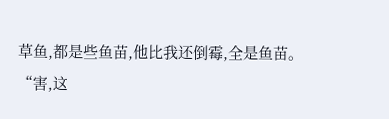草鱼,都是些鱼苗,他比我还倒霉,全是鱼苗。
“害,这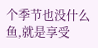个季节也没什么鱼,就是享受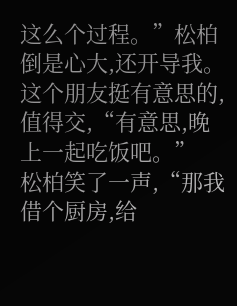这么个过程。”松柏倒是心大,还开导我。
这个朋友挺有意思的,值得交,“有意思,晚上一起吃饭吧。”
松柏笑了一声,“那我借个厨房,给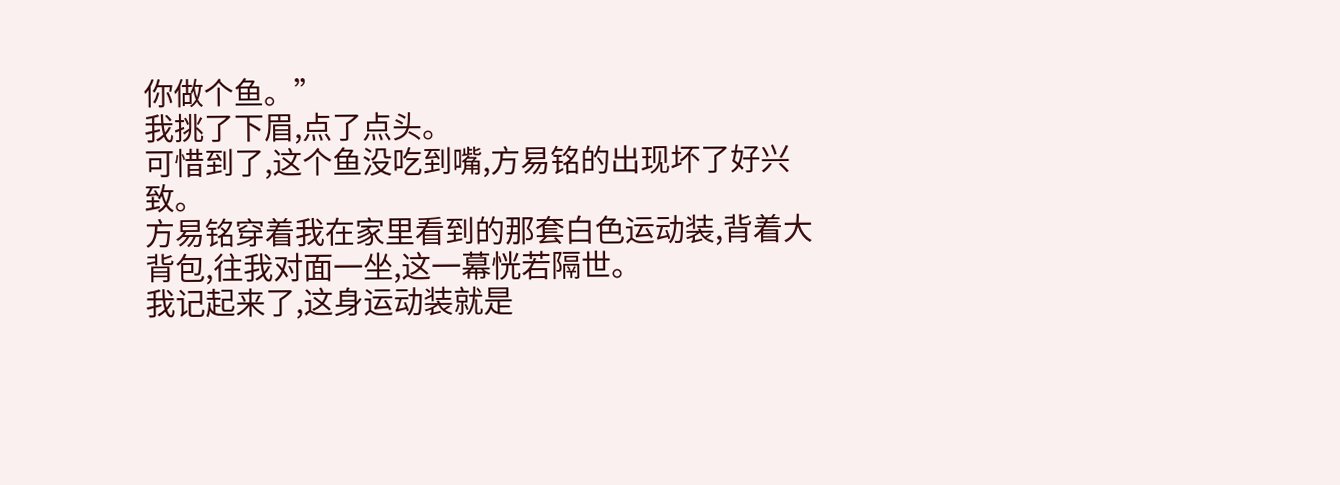你做个鱼。”
我挑了下眉,点了点头。
可惜到了,这个鱼没吃到嘴,方易铭的出现坏了好兴致。
方易铭穿着我在家里看到的那套白色运动装,背着大背包,往我对面一坐,这一幕恍若隔世。
我记起来了,这身运动装就是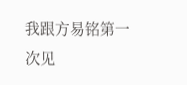我跟方易铭第一次见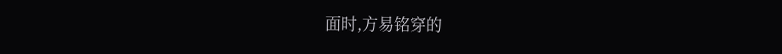面时,方易铭穿的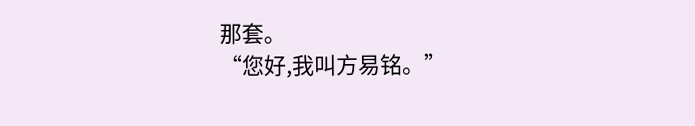那套。
“您好,我叫方易铭。”